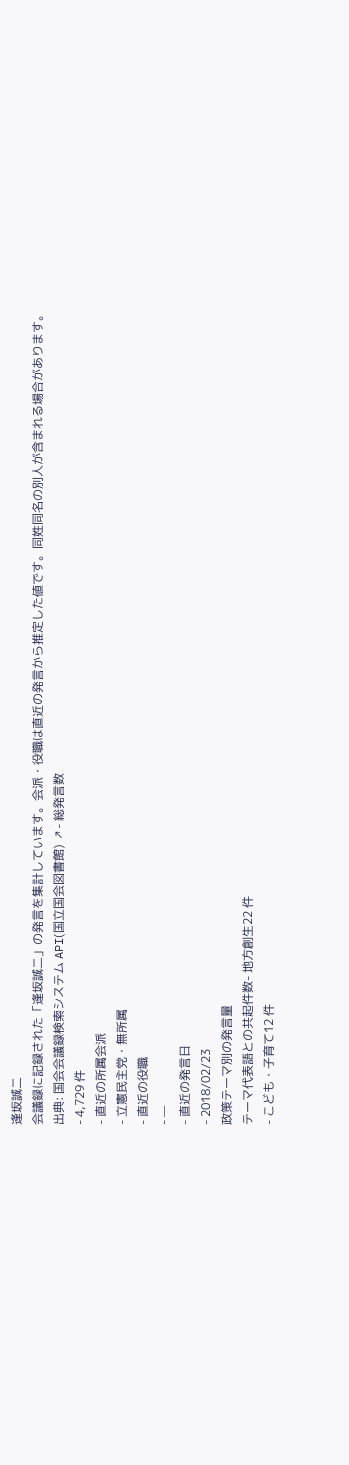逢坂誠二
会議録に記録された「逢坂誠二」の発言を集計しています。会派・役職は直近の発言から推定した値です。同姓同名の別人が含まれる場合があります。
出典: 国会会議録検索システム API(国立国会図書館) ↗- 総発言数
- 4,729 件
- 直近の所属会派
- 立憲民主党・無所属
- 直近の役職
- —
- 直近の発言日
- 2018/02/23
政策テーマ別の発言量
テーマ代表語との共起件数- 地方創生22 件
- こども・子育て12 件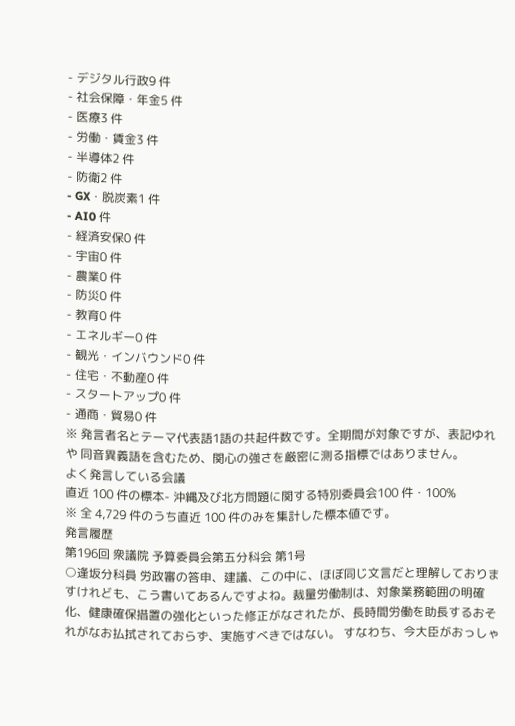- デジタル行政9 件
- 社会保障・年金5 件
- 医療3 件
- 労働・賃金3 件
- 半導体2 件
- 防衛2 件
- GX・脱炭素1 件
- AI0 件
- 経済安保0 件
- 宇宙0 件
- 農業0 件
- 防災0 件
- 教育0 件
- エネルギー0 件
- 観光・インバウンド0 件
- 住宅・不動産0 件
- スタートアップ0 件
- 通商・貿易0 件
※ 発言者名とテーマ代表語1語の共起件数です。全期間が対象ですが、表記ゆれや 同音異義語を含むため、関心の強さを厳密に測る指標ではありません。
よく発言している会議
直近 100 件の標本- 沖縄及び北方問題に関する特別委員会100 件・100%
※ 全 4,729 件のうち直近 100 件のみを集計した標本値です。
発言履歴
第196回 衆議院 予算委員会第五分科会 第1号
○逢坂分科員 労政審の答申、建議、この中に、ほぼ同じ文言だと理解しておりますけれども、こう書いてあるんですよね。裁量労働制は、対象業務範囲の明確化、健康確保措置の強化といった修正がなされたが、長時間労働を助長するおそれがなお払拭されておらず、実施すべきではない。 すなわち、今大臣がおっしゃ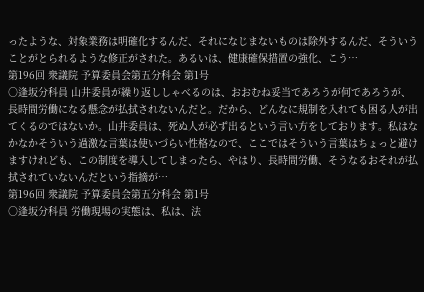ったような、対象業務は明確化するんだ、それになじまないものは除外するんだ、そういうことがとられるような修正がされた。あるいは、健康確保措置の強化、こう…
第196回 衆議院 予算委員会第五分科会 第1号
○逢坂分科員 山井委員が繰り返ししゃべるのは、おおむね妥当であろうが何であろうが、長時間労働になる懸念が払拭されないんだと。だから、どんなに規制を入れても困る人が出てくるのではないか。山井委員は、死ぬ人が必ず出るという言い方をしております。私はなかなかそういう過激な言葉は使いづらい性格なので、ここではそういう言葉はちょっと避けますけれども、この制度を導入してしまったら、やはり、長時間労働、そうなるおそれが払拭されていないんだという指摘が…
第196回 衆議院 予算委員会第五分科会 第1号
○逢坂分科員 労働現場の実態は、私は、法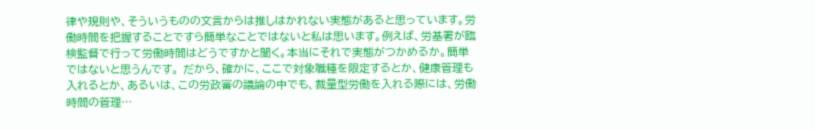律や規則や、そういうものの文言からは推しはかれない実態があると思っています。労働時間を把握することですら簡単なことではないと私は思います。例えば、労基署が臨検監督で行って労働時間はどうですかと聞く。本当にそれで実態がつかめるか。簡単ではないと思うんです。 だから、確かに、ここで対象職種を限定するとか、健康管理も入れるとか、あるいは、この労政審の議論の中でも、裁量型労働を入れる際には、労働時間の管理…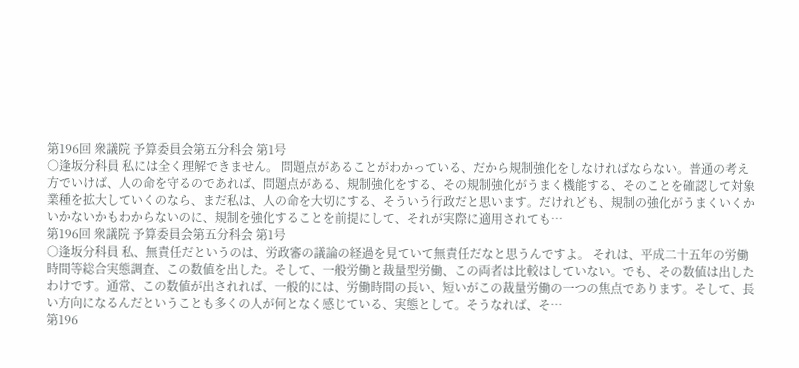第196回 衆議院 予算委員会第五分科会 第1号
○逢坂分科員 私には全く理解できません。 問題点があることがわかっている、だから規制強化をしなければならない。普通の考え方でいけば、人の命を守るのであれば、問題点がある、規制強化をする、その規制強化がうまく機能する、そのことを確認して対象業種を拡大していくのなら、まだ私は、人の命を大切にする、そういう行政だと思います。だけれども、規制の強化がうまくいくかいかないかもわからないのに、規制を強化することを前提にして、それが実際に適用されても…
第196回 衆議院 予算委員会第五分科会 第1号
○逢坂分科員 私、無責任だというのは、労政審の議論の経過を見ていて無責任だなと思うんですよ。 それは、平成二十五年の労働時間等総合実態調査、この数値を出した。そして、一般労働と裁量型労働、この両者は比較はしていない。でも、その数値は出したわけです。通常、この数値が出されれば、一般的には、労働時間の長い、短いがこの裁量労働の一つの焦点であります。そして、長い方向になるんだということも多くの人が何となく感じている、実態として。そうなれば、そ…
第196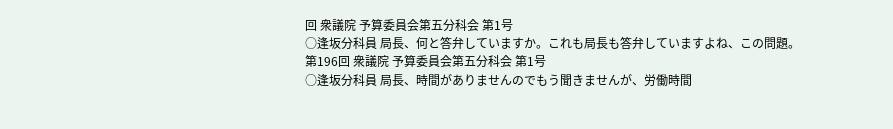回 衆議院 予算委員会第五分科会 第1号
○逢坂分科員 局長、何と答弁していますか。これも局長も答弁していますよね、この問題。
第196回 衆議院 予算委員会第五分科会 第1号
○逢坂分科員 局長、時間がありませんのでもう聞きませんが、労働時間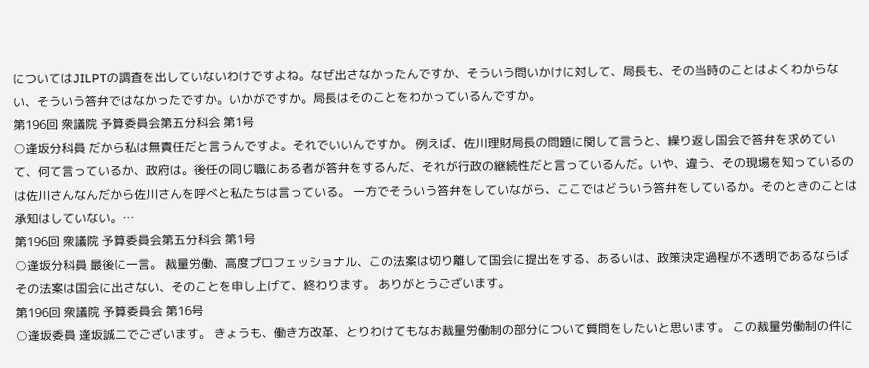についてはJILPTの調査を出していないわけですよね。なぜ出さなかったんですか、そういう問いかけに対して、局長も、その当時のことはよくわからない、そういう答弁ではなかったですか。いかがですか。局長はそのことをわかっているんですか。
第196回 衆議院 予算委員会第五分科会 第1号
○逢坂分科員 だから私は無責任だと言うんですよ。それでいいんですか。 例えば、佐川理財局長の問題に関して言うと、繰り返し国会で答弁を求めていて、何て言っているか、政府は。後任の同じ職にある者が答弁をするんだ、それが行政の継続性だと言っているんだ。いや、違う、その現場を知っているのは佐川さんなんだから佐川さんを呼べと私たちは言っている。 一方でそういう答弁をしていながら、ここではどういう答弁をしているか。そのときのことは承知はしていない。…
第196回 衆議院 予算委員会第五分科会 第1号
○逢坂分科員 最後に一言。 裁量労働、高度プロフェッショナル、この法案は切り離して国会に提出をする、あるいは、政策決定過程が不透明であるならばその法案は国会に出さない、そのことを申し上げて、終わります。 ありがとうございます。
第196回 衆議院 予算委員会 第16号
○逢坂委員 逢坂誠二でございます。 きょうも、働き方改革、とりわけてもなお裁量労働制の部分について質問をしたいと思います。 この裁量労働制の件に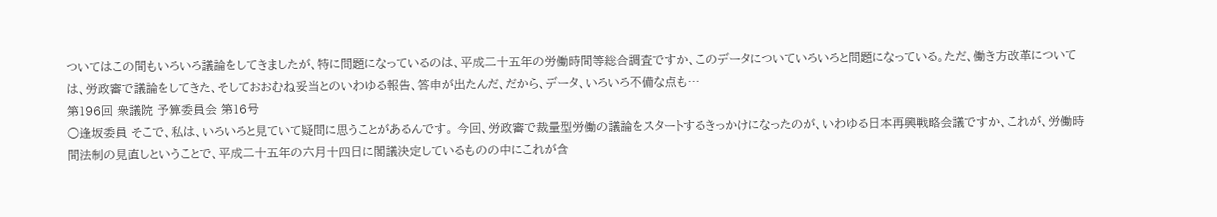ついてはこの間もいろいろ議論をしてきましたが、特に問題になっているのは、平成二十五年の労働時間等総合調査ですか、このデータについていろいろと問題になっている。ただ、働き方改革については、労政審で議論をしてきた、そしておおむね妥当とのいわゆる報告、答申が出たんだ、だから、データ、いろいろ不備な点も…
第196回 衆議院 予算委員会 第16号
○逢坂委員 そこで、私は、いろいろと見ていて疑問に思うことがあるんです。 今回、労政審で裁量型労働の議論をスタートするきっかけになったのが、いわゆる日本再興戦略会議ですか、これが、労働時間法制の見直しということで、平成二十五年の六月十四日に閣議決定しているものの中にこれが含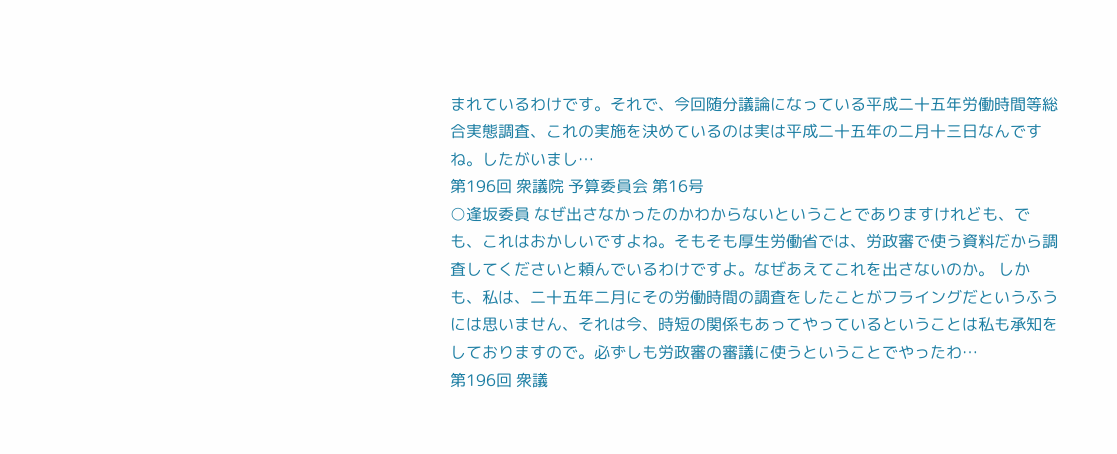まれているわけです。それで、今回随分議論になっている平成二十五年労働時間等総合実態調査、これの実施を決めているのは実は平成二十五年の二月十三日なんですね。したがいまし…
第196回 衆議院 予算委員会 第16号
○逢坂委員 なぜ出さなかったのかわからないということでありますけれども、でも、これはおかしいですよね。そもそも厚生労働省では、労政審で使う資料だから調査してくださいと頼んでいるわけですよ。なぜあえてこれを出さないのか。 しかも、私は、二十五年二月にその労働時間の調査をしたことがフライングだというふうには思いません、それは今、時短の関係もあってやっているということは私も承知をしておりますので。必ずしも労政審の審議に使うということでやったわ…
第196回 衆議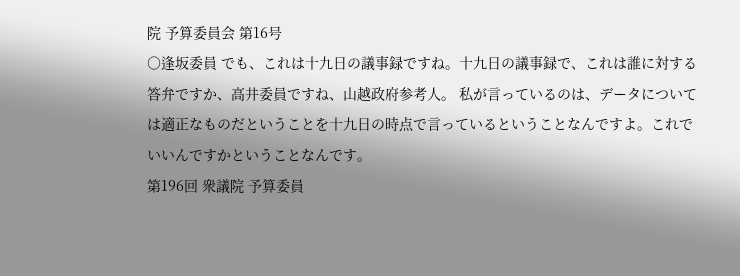院 予算委員会 第16号
○逢坂委員 でも、これは十九日の議事録ですね。十九日の議事録で、これは誰に対する答弁ですか、高井委員ですね、山越政府参考人。 私が言っているのは、データについては適正なものだということを十九日の時点で言っているということなんですよ。これでいいんですかということなんです。
第196回 衆議院 予算委員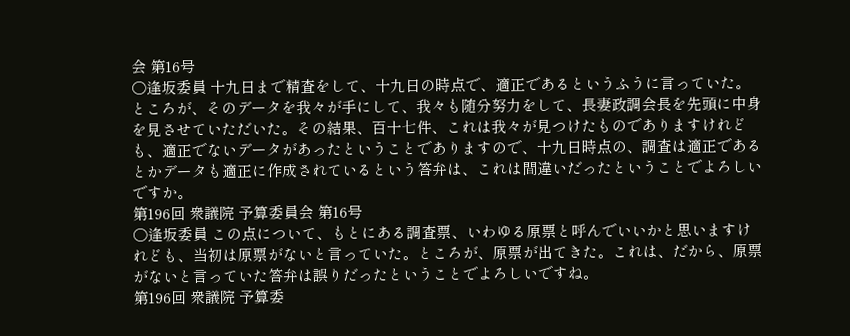会 第16号
○逢坂委員 十九日まで精査をして、十九日の時点で、適正であるというふうに言っていた。ところが、そのデータを我々が手にして、我々も随分努力をして、長妻政調会長を先頭に中身を見させていただいた。その結果、百十七件、これは我々が見つけたものでありますけれども、適正でないデータがあったということでありますので、十九日時点の、調査は適正であるとかデータも適正に作成されているという答弁は、これは間違いだったということでよろしいですか。
第196回 衆議院 予算委員会 第16号
○逢坂委員 この点について、もとにある調査票、いわゆる原票と呼んでいいかと思いますけれども、当初は原票がないと言っていた。ところが、原票が出てきた。これは、だから、原票がないと言っていた答弁は誤りだったということでよろしいですね。
第196回 衆議院 予算委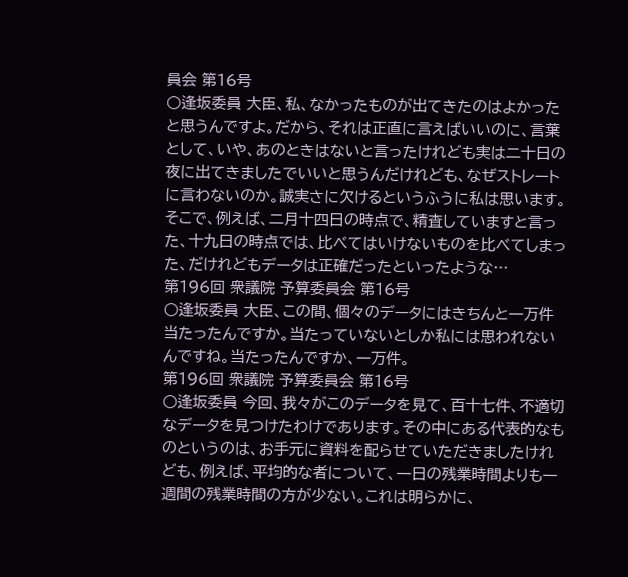員会 第16号
○逢坂委員 大臣、私、なかったものが出てきたのはよかったと思うんですよ。だから、それは正直に言えばいいのに、言葉として、いや、あのときはないと言ったけれども実は二十日の夜に出てきましたでいいと思うんだけれども、なぜストレートに言わないのか。誠実さに欠けるというふうに私は思います。 そこで、例えば、二月十四日の時点で、精査していますと言った、十九日の時点では、比べてはいけないものを比べてしまった、だけれどもデータは正確だったといったような…
第196回 衆議院 予算委員会 第16号
○逢坂委員 大臣、この間、個々のデータにはきちんと一万件当たったんですか。当たっていないとしか私には思われないんですね。当たったんですか、一万件。
第196回 衆議院 予算委員会 第16号
○逢坂委員 今回、我々がこのデータを見て、百十七件、不適切なデータを見つけたわけであります。その中にある代表的なものというのは、お手元に資料を配らせていただきましたけれども、例えば、平均的な者について、一日の残業時間よりも一週間の残業時間の方が少ない。これは明らかに、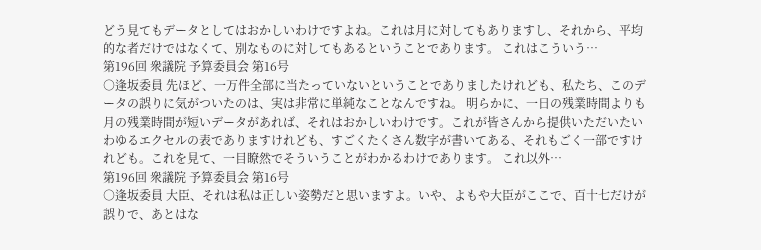どう見てもデータとしてはおかしいわけですよね。これは月に対してもありますし、それから、平均的な者だけではなくて、別なものに対してもあるということであります。 これはこういう…
第196回 衆議院 予算委員会 第16号
○逢坂委員 先ほど、一万件全部に当たっていないということでありましたけれども、私たち、このデータの誤りに気がついたのは、実は非常に単純なことなんですね。 明らかに、一日の残業時間よりも月の残業時間が短いデータがあれば、それはおかしいわけです。これが皆さんから提供いただいたいわゆるエクセルの表でありますけれども、すごくたくさん数字が書いてある、それもごく一部ですけれども。これを見て、一目瞭然でそういうことがわかるわけであります。 これ以外…
第196回 衆議院 予算委員会 第16号
○逢坂委員 大臣、それは私は正しい姿勢だと思いますよ。いや、よもや大臣がここで、百十七だけが誤りで、あとはな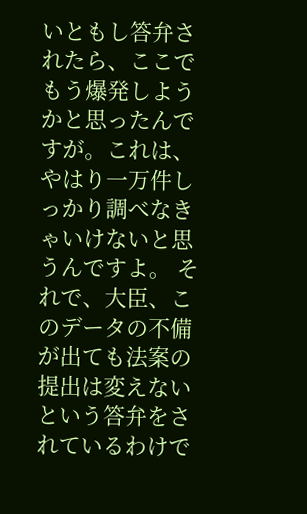いともし答弁されたら、ここでもう爆発しようかと思ったんですが。これは、やはり一万件しっかり調べなきゃいけないと思うんですよ。 それで、大臣、このデータの不備が出ても法案の提出は変えないという答弁をされているわけで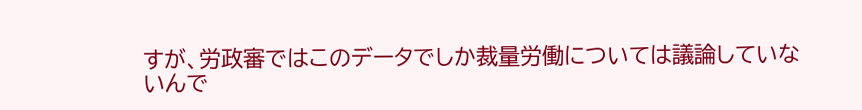すが、労政審ではこのデータでしか裁量労働については議論していないんで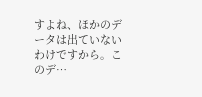すよね、ほかのデータは出ていないわけですから。このデ…